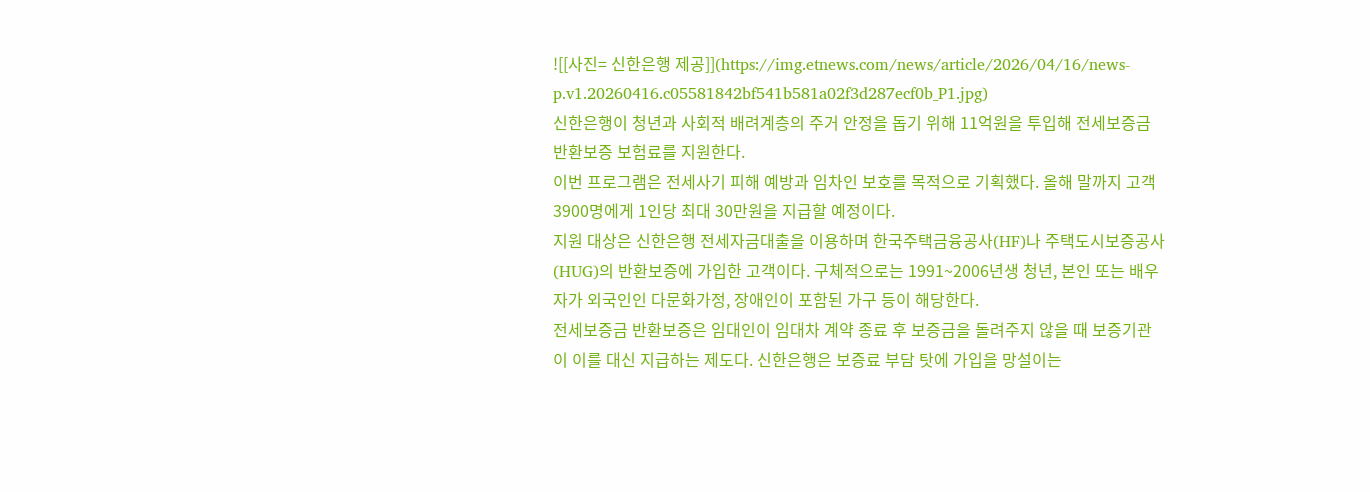![[사진= 신한은행 제공]](https://img.etnews.com/news/article/2026/04/16/news-p.v1.20260416.c05581842bf541b581a02f3d287ecf0b_P1.jpg)
신한은행이 청년과 사회적 배려계층의 주거 안정을 돕기 위해 11억원을 투입해 전세보증금 반환보증 보험료를 지원한다.
이번 프로그램은 전세사기 피해 예방과 임차인 보호를 목적으로 기획했다. 올해 말까지 고객 3900명에게 1인당 최대 30만원을 지급할 예정이다.
지원 대상은 신한은행 전세자금대출을 이용하며 한국주택금융공사(HF)나 주택도시보증공사(HUG)의 반환보증에 가입한 고객이다. 구체적으로는 1991~2006년생 청년, 본인 또는 배우자가 외국인인 다문화가정, 장애인이 포함된 가구 등이 해당한다.
전세보증금 반환보증은 임대인이 임대차 계약 종료 후 보증금을 돌려주지 않을 때 보증기관이 이를 대신 지급하는 제도다. 신한은행은 보증료 부담 탓에 가입을 망설이는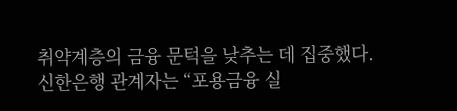취약계층의 금융 문턱을 낮추는 데 집중했다.
신한은행 관계자는 “포용금융 실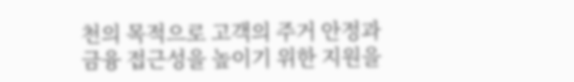천의 목적으로 고객의 주거 안정과 금융 접근성을 높이기 위한 지원을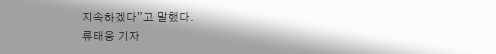지속하겠다”고 말했다.
류태웅 기자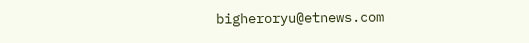bigheroryu@etnews.com